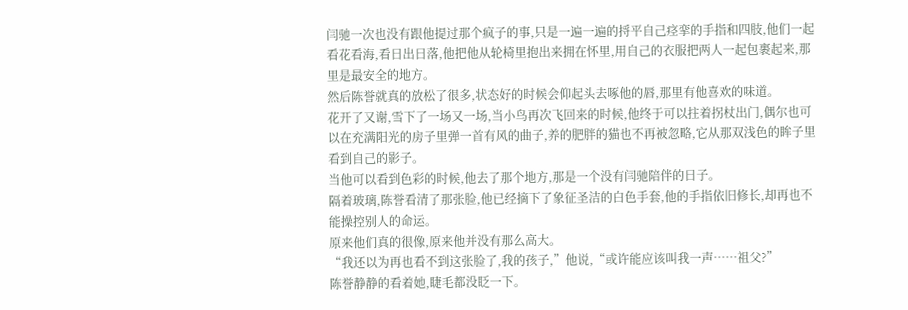闫驰一次也没有跟他提过那个疯子的事,只是一遍一遍的捋平自己痉挛的手指和四肢,他们一起看花看海,看日出日落,他把他从轮椅里抱出来拥在怀里,用自己的衣服把两人一起包裹起来,那里是最安全的地方。
然后陈誉就真的放松了很多,状态好的时候会仰起头去啄他的唇,那里有他喜欢的味道。
花开了又谢,雪下了一场又一场,当小鸟再次飞回来的时候,他终于可以拄着拐杖出门,偶尔也可以在充满阳光的房子里弹一首有风的曲子,养的肥胖的猫也不再被忽略,它从那双浅色的眸子里看到自己的影子。
当他可以看到色彩的时候,他去了那个地方,那是一个没有闫驰陪伴的日子。
隔着玻璃,陈誉看清了那张脸,他已经摘下了象征圣洁的白色手套,他的手指依旧修长,却再也不能操控别人的命运。
原来他们真的很像,原来他并没有那么高大。
“我还以为再也看不到这张脸了,我的孩子,”他说,“或许能应该叫我一声……祖父?”
陈誉静静的看着她,睫毛都没眨一下。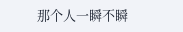那个人一瞬不瞬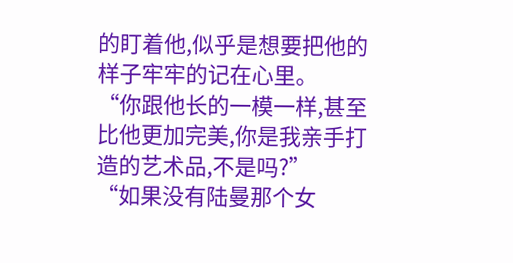的盯着他,似乎是想要把他的样子牢牢的记在心里。
“你跟他长的一模一样,甚至比他更加完美,你是我亲手打造的艺术品,不是吗?”
“如果没有陆曼那个女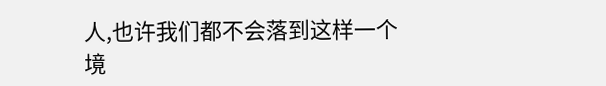人,也许我们都不会落到这样一个境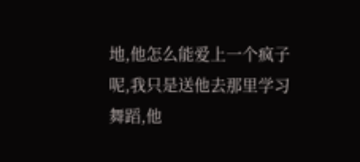地,他怎么能爱上一个疯子呢,我只是送他去那里学习舞蹈,他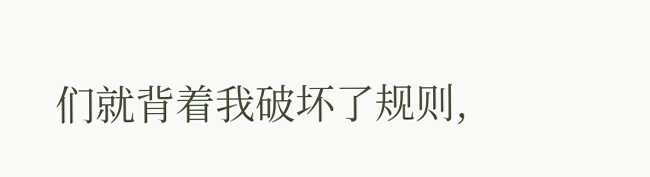们就背着我破坏了规则,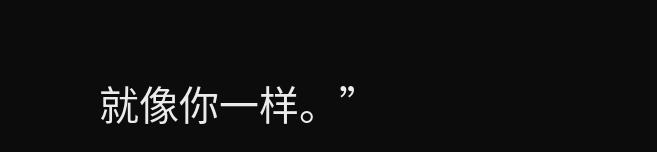就像你一样。”